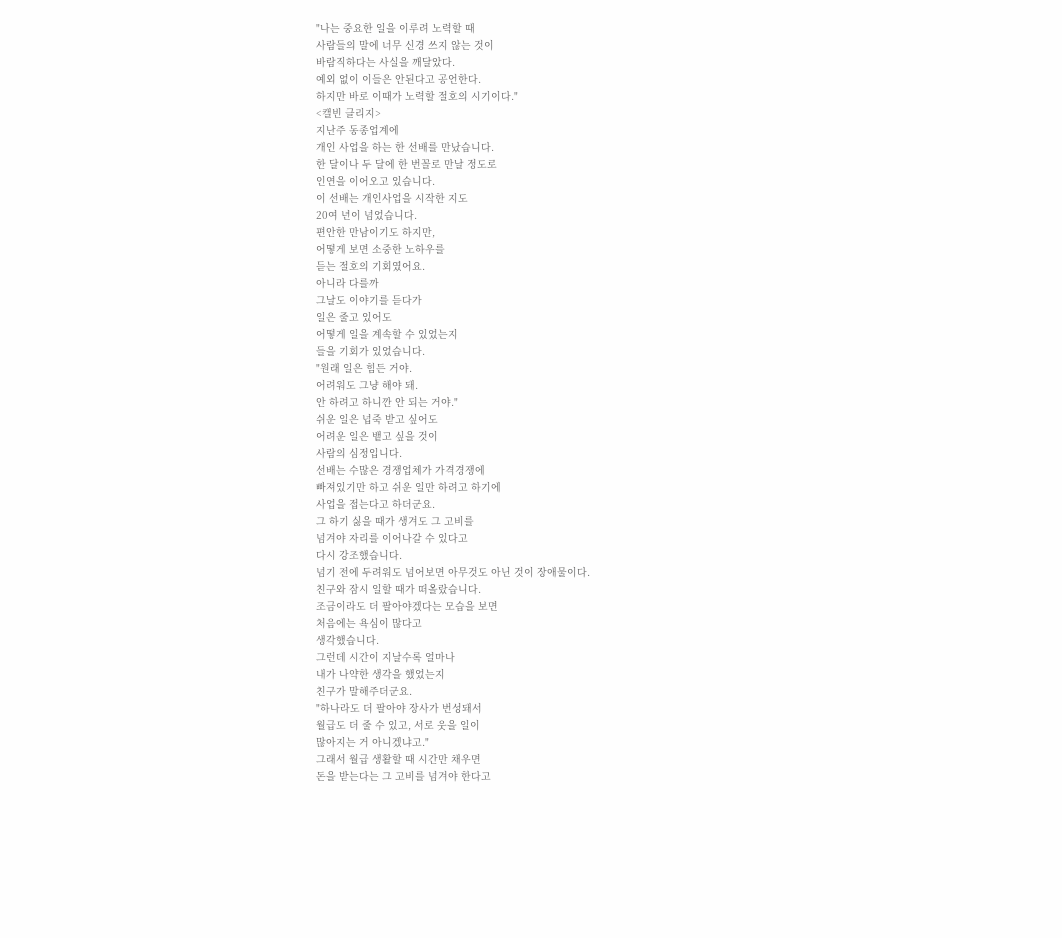"나는 중요한 일을 이루려 노력할 때
사람들의 말에 너무 신경 쓰지 않는 것이
바람직하다는 사실을 깨달았다.
예외 없이 이들은 안된다고 공언한다.
하지만 바로 이때가 노력할 절호의 시기이다."
<캘빈 클리지>
지난주 동종업계에
개인 사업을 하는 한 선배를 만났습니다.
한 달이나 두 달에 한 번꼴로 만날 정도로
인연을 이어오고 있습니다.
이 선배는 개인사업을 시작한 지도
20여 년이 넘었습니다.
편안한 만남이기도 하지만,
어떻게 보면 소중한 노하우를
듣는 절호의 기회였어요.
아니라 다를까
그날도 이야기를 듣다가
일은 줄고 있어도
어떻게 일을 계속할 수 있었는지
들을 기회가 있었습니다.
"원래 일은 힘든 거야.
어려워도 그냥 해야 돼.
안 하려고 하니깐 안 되는 거야."
쉬운 일은 넙죽 받고 싶어도
어려운 일은 뱉고 싶을 것이
사람의 심정입니다.
선배는 수많은 경쟁업체가 가격경쟁에
빠져있기만 하고 쉬운 일만 하려고 하기에
사업을 접는다고 하더군요.
그 하기 싫을 때가 생겨도 그 고비를
넘겨야 자리를 이어나갈 수 있다고
다시 강조했습니다.
넘기 전에 두려워도 넘어보면 아무것도 아닌 것이 장애물이다.
친구와 잠시 일할 때가 떠올랐습니다.
조금이라도 더 팔아야겠다는 모습을 보면
처음에는 욕심이 많다고
생각했습니다.
그런데 시간이 지날수록 얼마나
내가 나약한 생각을 했었는지
친구가 말해주더군요.
"하나라도 더 팔아야 장사가 번성돼서
월급도 더 줄 수 있고, 서로 웃을 일이
많아지는 거 아니겠냐고."
그래서 월급 생활할 때 시간만 채우면
돈을 받는다는 그 고비를 넘겨야 한다고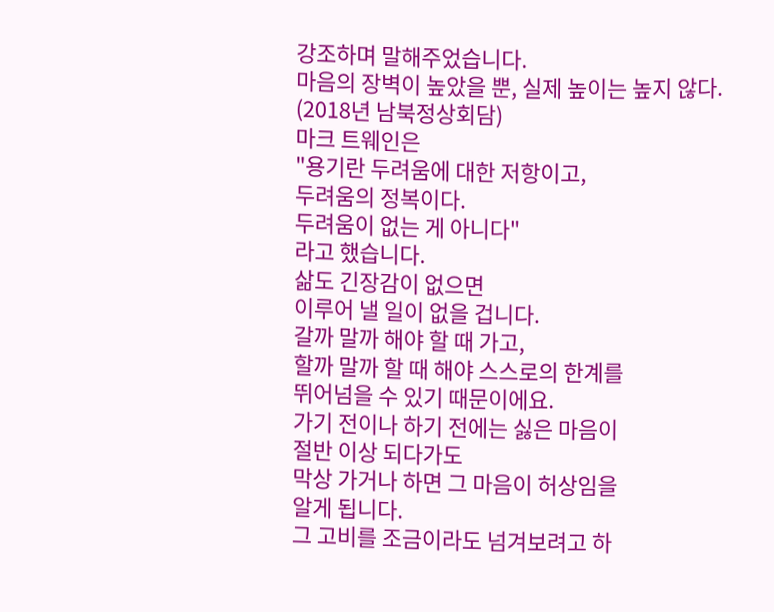강조하며 말해주었습니다.
마음의 장벽이 높았을 뿐, 실제 높이는 높지 않다. (2018년 남북정상회담)
마크 트웨인은
"용기란 두려움에 대한 저항이고,
두려움의 정복이다.
두려움이 없는 게 아니다"
라고 했습니다.
삶도 긴장감이 없으면
이루어 낼 일이 없을 겁니다.
갈까 말까 해야 할 때 가고,
할까 말까 할 때 해야 스스로의 한계를
뛰어넘을 수 있기 때문이에요.
가기 전이나 하기 전에는 싫은 마음이
절반 이상 되다가도
막상 가거나 하면 그 마음이 허상임을
알게 됩니다.
그 고비를 조금이라도 넘겨보려고 하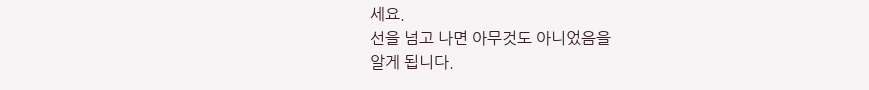세요.
선을 넘고 나면 아무것도 아니었음을
알게 됩니다.